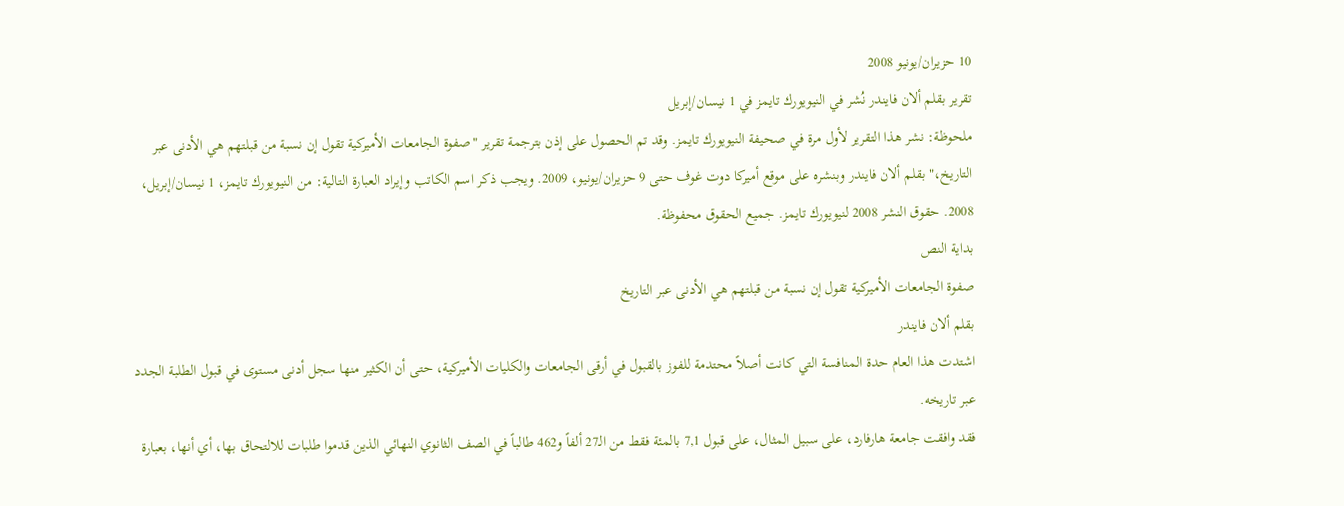10 حزيران/يونيو 2008
تقرير بقلم ألان فايندر نُشر في النيويورك تايمز في 1 نيسان/إبريل
ملحوظة: نشر هذا التقرير لأول مرة في صحيفة النيويورك تايمز. وقد تم الحصول على إذن بترجمة تقرير "صفوة الجامعات الأميركية تقول إن نسبة من قبلتهم هي الأدنى عبر التاريخ،" بقلم ألان فايندر وبنشره على موقع أميركا دوت غوف حتى 9 حزيران/يونيو، 2009. ويجب ذكر اسم الكاتب وإيراد العبارة التالية: من النيويورك تايمز، 1 نيسان/إبريل، 2008. حقوق النشر 2008 لنيويورك تايمز. جميع الحقوق محفوظة.
بداية النص
صفوة الجامعات الأميركية تقول إن نسبة من قبلتهم هي الأدنى عبر التاريخ
بقلم ألان فايندر
اشتدت هذا العام حدة المنافسة التي كانت أصلاً محتدمة للفوز بالقبول في أرقى الجامعات والكليات الأميركية، حتى أن الكثير منها سجل أدنى مستوى في قبول الطلبة الجدد عبر تاريخه.
فقد وافقت جامعة هارفارد، على سبيل المثال، على قبول 7,1 بالمئة فقط من الـ27 ألفاً و462 طالباً في الصف الثانوي النهائي الذين قدموا طلبات للالتحاق بها، أي أنها، بعبارة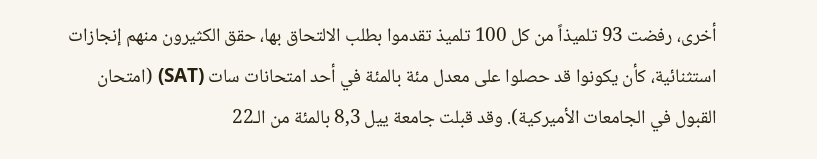أخرى، رفضت 93 تلميذاً من كل 100 تلميذ تقدموا بطلب الالتحاق بها، حقق الكثيرون منهم إنجازات استثنائية، كأن يكونوا قد حصلوا على معدل مئة بالمئة في أحد امتحانات سات (SAT) (امتحان القبول في الجامعات الأميركية). وقد قبلت جامعة ييل 8,3 بالمئة من الـ22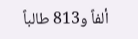ألفاً و813 طالباً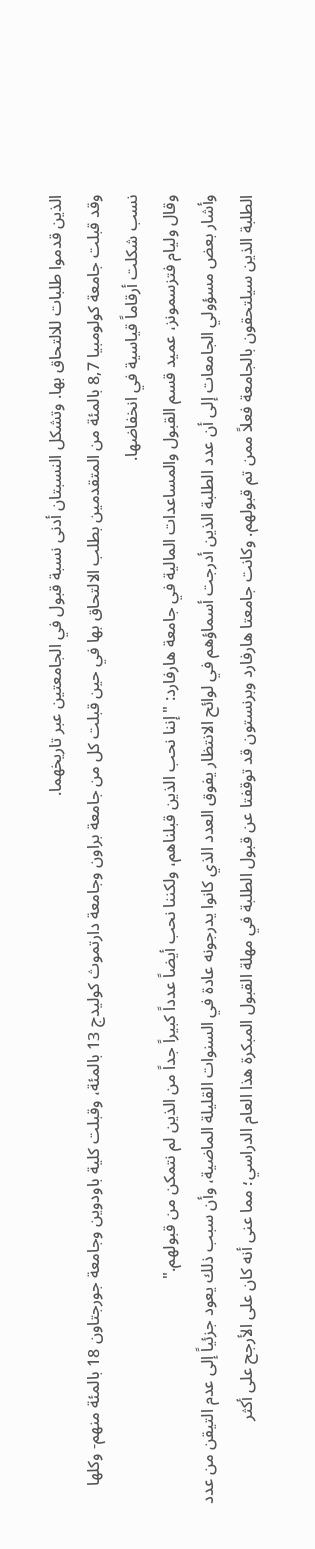الذين قدموا طلبات للالتحاق بها. وتشكل النسبتان أدنى نسبة قبول في الجامعتين عبر تاريخهما.
وقد قبلت جامعة كولومبيا 8,7 بالمئة من المتقدمين بطلب الالتحاق بها في حين قبلت كل من جامعة براون وجامعة دارتموث كوليدج 13 بالمئة، وقبلت كلية باودوين وجامعة جورجتاون 18 بالمئة منهم- وكلها نسب شكلت أرقاماً قياسية في انخفاضها.
وقال وليام فتزسمونز، عميد قسم القبول والمساعدات المالية في جامعة هارفارد: "إننا نحب الذين قبلناهم، ولكننا نحب أيضاً عدداً كبيراً جداً من الذين لم نتمكن من قبولهم."
وأشار بعض مسؤولي الجامعات إلى أن عدد الطلبة الذين أدرجت أسماؤهم في لوائح الانتظار يفوق العدد الذي كانوا يدرجونه عادة في السنوات القليلة الماضية، وأن سبب ذلك يعود جزئياً إلى عدم التيقن من عدد الطلبة الذين سيلتحقون بالجامعة فعلاً ممن تم قبولهم. وكانت جامعتا هارفارد وبرنستون قد توقفتا عن قبول الطلبة في مهلة القبول المبكرة هذا العام الدراسي؛ مما عنى أنه كان على الأرجح على أكثر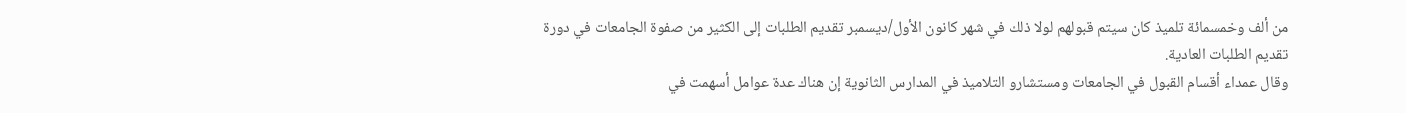من ألف وخمسمائة تلميذ كان سيتم قبولهم لولا ذلك في شهر كانون الأول/ديسمبر تقديم الطلبات إلى الكثير من صفوة الجامعات في دورة تقديم الطلبات العادية.
وقال عمداء أقسام القبول في الجامعات ومستشارو التلاميذ في المدارس الثانوية إن هناك عدة عوامل أسهمت في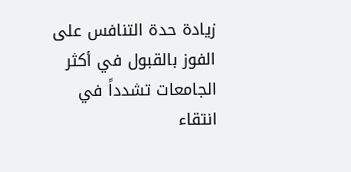زيادة حدة التنافس على الفوز بالقبول في أكثر الجامعات تشدداً في انتقاء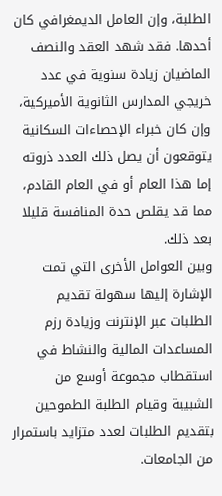الطلبة، وإن العامل الديمغرافي كان أحدها. فقد شهد العقد والنصف الماضيان زيادة سنوية في عدد خريجي المدارس الثانوية الأميركية، وإن كان خبراء الإحصاءات السكانية يتوقعون أن يصل ذلك العدد ذروته إما هذا العام أو في العام القادم، مما قد يقلص حدة المنافسة قليلا بعد ذلك.
وبين العوامل الأخرى التي تمت الإشارة إليها سهولة تقديم الطلبات عبر الإنترنت وزيادة رزم المساعدات المالية والنشاط في استقطاب مجموعة أوسع من الشبيبة وقيام الطلبة الطموحين بتقديم الطلبات لعدد متزايد باستمرار من الجامعات.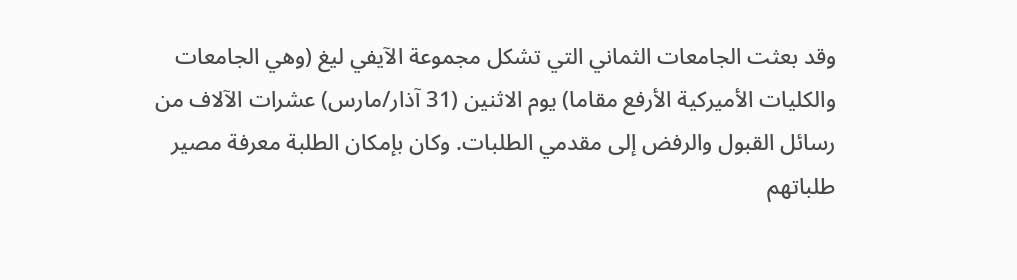وقد بعثت الجامعات الثماني التي تشكل مجموعة الآيفي ليغ (وهي الجامعات والكليات الأميركية الأرفع مقاما) يوم الاثنين (31 آذار/مارس) عشرات الآلاف من رسائل القبول والرفض إلى مقدمي الطلبات. وكان بإمكان الطلبة معرفة مصير طلباتهم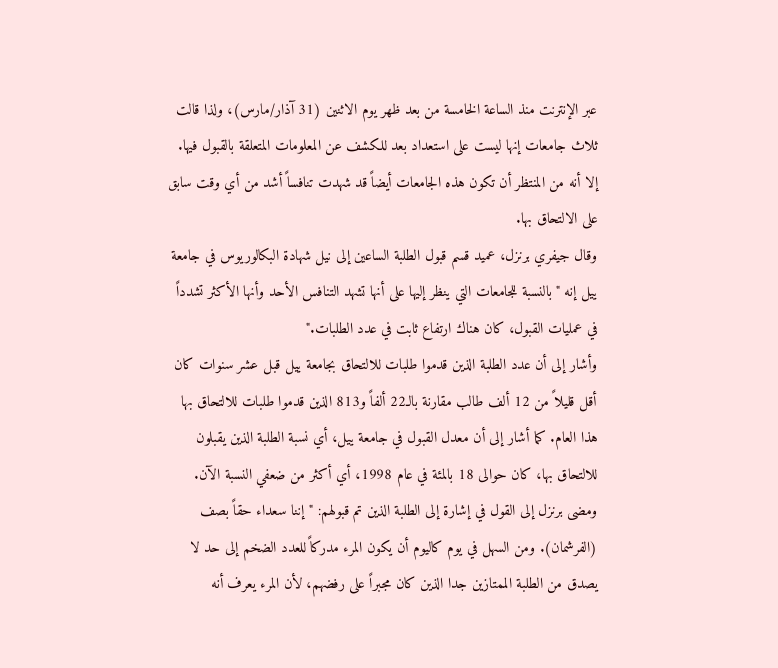عبر الإنترنت منذ الساعة الخامسة من بعد ظهر يوم الاثنين (31 آذار/مارس)، ولذا قالت ثلاث جامعات إنها ليست على استعداد بعد للكشف عن المعلومات المتعلقة بالقبول فيها. إلا أنه من المنتظر أن تكون هذه الجامعات أيضاً قد شهدت تنافساً أشد من أي وقت سابق على الالتحاق بها.
وقال جيفري برنزل، عميد قسم قبول الطلبة الساعين إلى نيل شهادة البكالوريوس في جامعة ييل إنه "بالنسبة للجامعات التي ينظر إليها على أنها تشهد التنافس الأحد وأنها الأكثر تشدداً في عمليات القبول، كان هناك ارتفاع ثابت في عدد الطلبات."
وأشار إلى أن عدد الطلبة الذين قدموا طلبات للالتحاق بجامعة ييل قبل عشر سنوات كان أقل قليلاً من 12 ألف طالب مقارنة بالـ22 ألفاً و813 الذين قدموا طلبات للالتحاق بها هذا العام. كما أشار إلى أن معدل القبول في جامعة ييل، أي نسبة الطلبة الذين يقبلون للالتحاق بها، كان حوالى 18 بالمئة في عام 1998، أي أكثر من ضعفي النسبة الآن.
ومضى برنزل إلى القول في إشارة إلى الطلبة الذين تم قبولهم: "إننا سعداء حقاً بصف (الفرشمان). ومن السهل في يوم كاليوم أن يكون المرء مدركاً للعدد الضخم إلى حد لا يصدق من الطلبة الممتازين جدا الذين كان مجبراً على رفضهم، لأن المرء يعرف أنه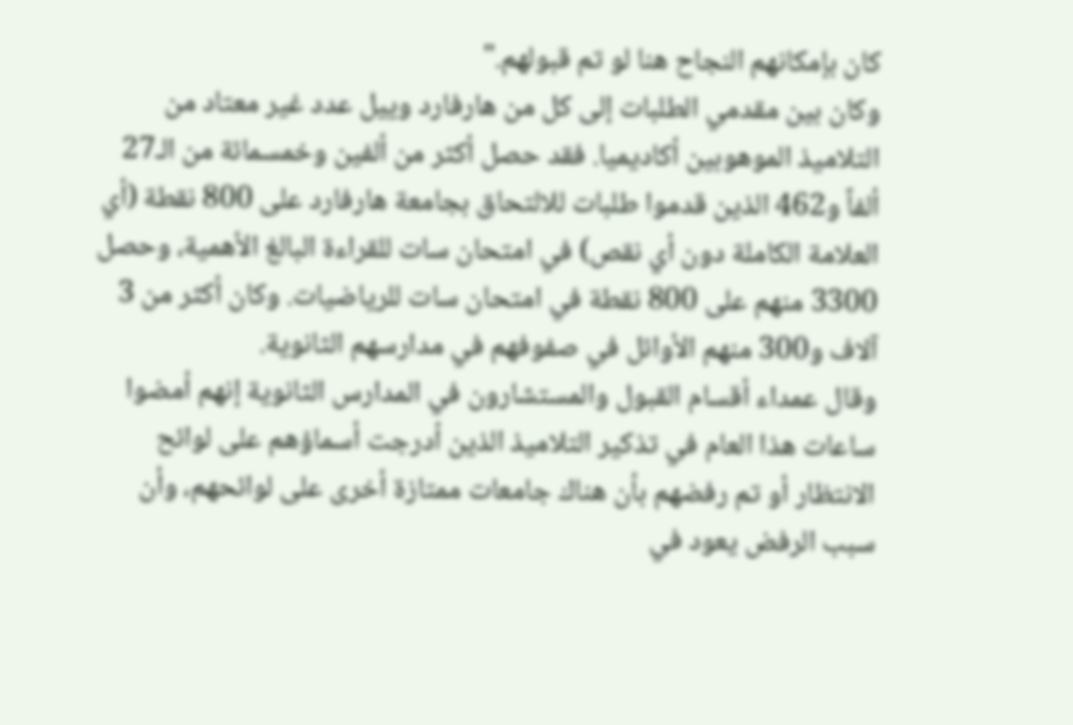كان بإمكانهم النجاح هنا لو تم قبولهم."
وكان بين مقدمي الطلبات إلى كل من هارفارد وييل عدد غير معتاد من التلاميذ الموهوبين أكاديميا. فقد حصل أكثر من ألفين وخمسمائة من الـ27 ألفاً و462 الذين قدموا طلبات للالتحاق بجامعة هارفارد على 800 نقطة (أي العلامة الكاملة دون أي نقص) في امتحان سات للقراءة البالغ الأهمية، وحصل 3300 منهم على 800 نقطة في امتحان سات للرياضيات. وكان أكثر من 3 آلاف و300 منهم الأوائل في صفوفهم في مدارسهم الثانوية.
وقال عمداء أقسام القبول والمستشارون في المدارس الثانوية إنهم أمضوا ساعات هذا العام في تذكير التلاميذ الذين أدرجت أسماؤهم على لوائح الانتظار أو تم رفضهم بأن هناك جامعات ممتازة أخرى على لوائحهم، وأن سبب الرفض يعود في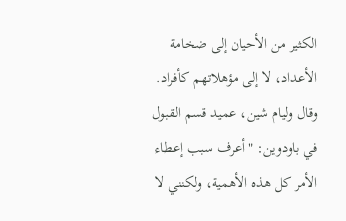الكثير من الأحيان إلى ضخامة الأعداد، لا إلى مؤهلاتهم كأفراد.
وقال وليام شين، عميد قسم القبول في باودوين: "أعرف سبب إعطاء الأمر كل هذه الأهمية، ولكنني لا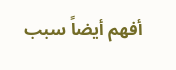أفهم أيضاً سبب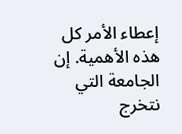إعطاء الأمر كل هذه الأهمية. إن الجامعة التي نتخرج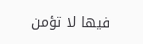فيها لا تؤمن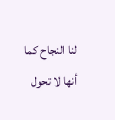لنا النجاح كما أنها لا تحول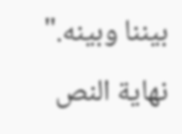بيننا وبينه."
نهاية النص